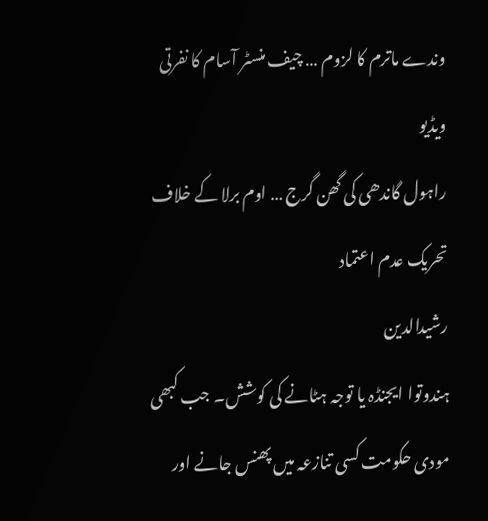وندے ماترم کا لزوم … چیف منسٹر آسام کا نفرتی ویڈیو
راہول گاندھی کی گھن گرج … اوم برلا کے خلاف تحریک عدم اعتماد
رشیدالدین
ہندوتوا ایجنڈہ یا توجہ ہٹانے کی کوشش۔ جب کبھی مودی حکومت کسی تنازعہ میں پھنس جانے اور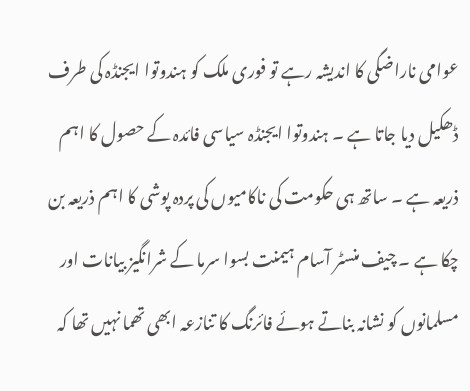عوامی ناراضگی کا اندیشہ رہے تو فوری ملک کو ہندوتوا ایجنڈہ کی طرف ڈھکیل دیا جاتا ہے ۔ ہندوتوا ایجنڈہ سیاسی فائدہ کے حصول کا اہم ذریعہ ہے ۔ ساتھ ہی حکومت کی ناکامیوں کی پردہ پوشی کا اہم ذریعہ بن چکا ہے ۔ چیف منسٹر آسام ہیمنت بسوا سرما کے شرانگیز بیانات اور مسلمانوں کو نشانہ بناتے ہوئے فائرنگ کا تنازعہ ابھی تھما نہیں تھا کہ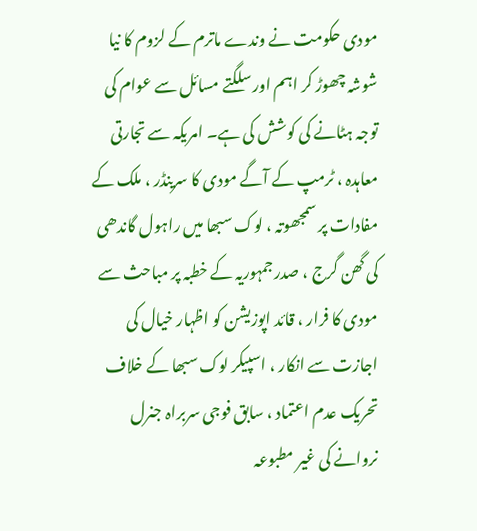مودی حکومت نے وندے ماترم کے لزوم کا نیا شوشہ چھوڑ کر اہم اور سلگتے مسائل سے عوام کی توجہ ہٹانے کی کوشش کی ہے۔ امریکہ سے تجارتی معاہدہ ، ٹرمپ کے آگے مودی کا سرینڈر ، ملک کے مفادات پر سمجھوتہ ، لوک سبھا میں راہول گاندھی کی گھن گرج ، صدر جمہوریہ کے خطبہ پر مباحث سے مودی کا فرار ، قائد اپوزیشن کو اظہار خیال کی اجازت سے انکار ، اسپیکر لوک سبھا کے خلاف تحریک عدم اعتماد ، سابق فوجی سربراہ جنرل نروانے کی غیر مطبوعہ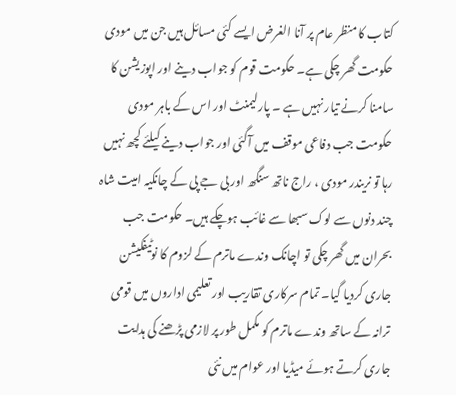کتاب کا منظر عام پر آنا الغرض ایسے کئی مسائل ہیں جن میں مودی حکومت گھر چکی ہے۔ حکومت قوم کو جواب دینے اور اپوزیشن کا سامنا کرنے تیار نہیں ہے ۔ پارلیمنٹ اور اس کے باہر مودی حکومت جب دفاعی موقف میں آگئی اور جواب دینے کیلئے کچھ نہیں رہا تو نریندر مودی ، راج ناتھ سنگھ اور بی جے پی کے چانکیہ امیت شاہ چند دنوں سے لوک سبھا سے غائب ہوچکے ہیں۔ حکومت جب بحران میں گھر چکی تو اچانک وندے ماترم کے لزوم کا نوٹیفکیشن جاری کردیا گیا۔ تمام سرکاری تقاریب اور تعلیمی اداروں میں قومی ترانہ کے ساتھ وندے ماترم کو مکمل طور پر لازمی پڑھنے کی ہدایت جاری کرتے ہوئے میڈیا اور عوام میں نئی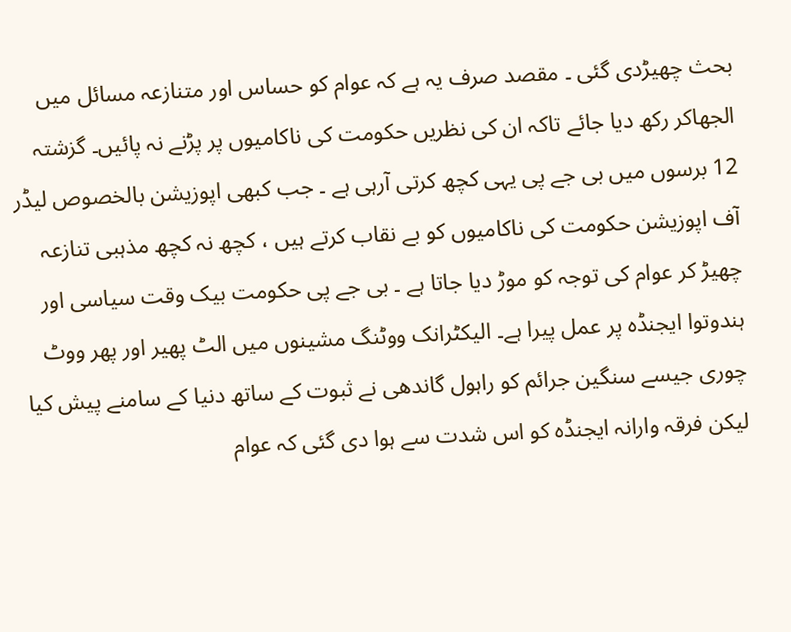بحث چھیڑدی گئی ۔ مقصد صرف یہ ہے کہ عوام کو حساس اور متنازعہ مسائل میں الجھاکر رکھ دیا جائے تاکہ ان کی نظریں حکومت کی ناکامیوں پر پڑنے نہ پائیں۔ گزشتہ 12 برسوں میں بی جے پی یہی کچھ کرتی آرہی ہے ۔ جب کبھی اپوزیشن بالخصوص لیڈر آف اپوزیشن حکومت کی ناکامیوں کو بے نقاب کرتے ہیں ، کچھ نہ کچھ مذہبی تنازعہ چھیڑ کر عوام کی توجہ کو موڑ دیا جاتا ہے ۔ بی جے پی حکومت بیک وقت سیاسی اور ہندوتوا ایجنڈہ پر عمل پیرا ہے۔ الیکٹرانک ووٹنگ مشینوں میں الٹ پھیر اور پھر ووٹ چوری جیسے سنگین جرائم کو راہول گاندھی نے ثبوت کے ساتھ دنیا کے سامنے پیش کیا لیکن فرقہ وارانہ ایجنڈہ کو اس شدت سے ہوا دی گئی کہ عوام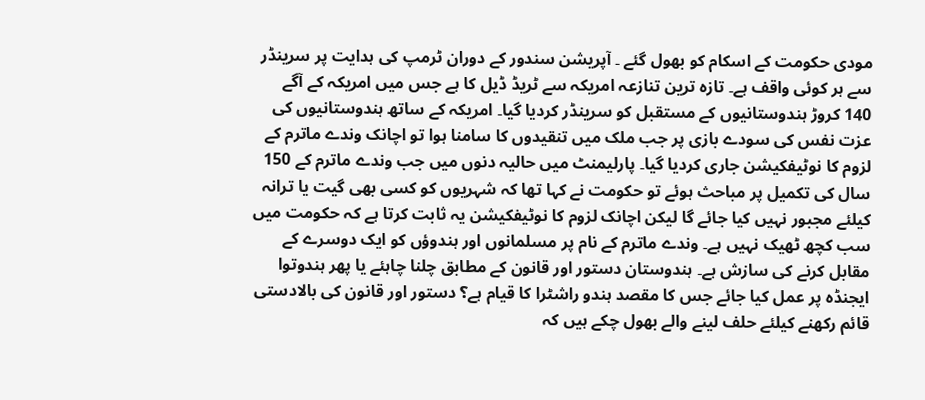مودی حکومت کے اسکام کو بھول گئے ۔ آپریشن سندور کے دوران ٹرمپ کی ہدایت پر سرینڈر سے ہر کوئی واقف ہے۔ تازہ ترین تنازعہ امریکہ سے ٹریڈ ڈیل کا ہے جس میں امریکہ کے آگے 140 کروڑ ہندوستانیوں کے مستقبل کو سرینڈر کردیا گیا۔ امریکہ کے ساتھ ہندوستانیوں کی عزت نفس کی سودے بازی پر جب ملک میں تنقیدوں کا سامنا ہوا تو اچانک وندے ماترم کے لزوم کا نوٹیفکیشن جاری کردیا گیا۔ پارلیمنٹ میں حالیہ دنوں میں جب وندے ماترم کے 150 سال کی تکمیل پر مباحث ہوئے تو حکومت نے کہا تھا کہ شہریوں کو کسی بھی گیت یا ترانہ کیلئے مجبور نہیں کیا جائے گا لیکن اچانک لزوم کا نوٹیفکیشن یہ ثابت کرتا ہے کہ حکومت میں سب کچھ ٹھیک نہیں ہے۔ وندے ماترم کے نام پر مسلمانوں اور ہندوؤں کو ایک دوسرے کے مقابل کرنے کی سازش ہے۔ ہندوستان دستور اور قانون کے مطابق چلنا چاہئے یا پھر ہندوتوا ایجنڈہ پر عمل کیا جائے جس کا مقصد ہندو راشٹرا کا قیام ہے؟ دستور اور قانون کی بالادستی قائم رکھنے کیلئے حلف لینے والے بھول چکے ہیں کہ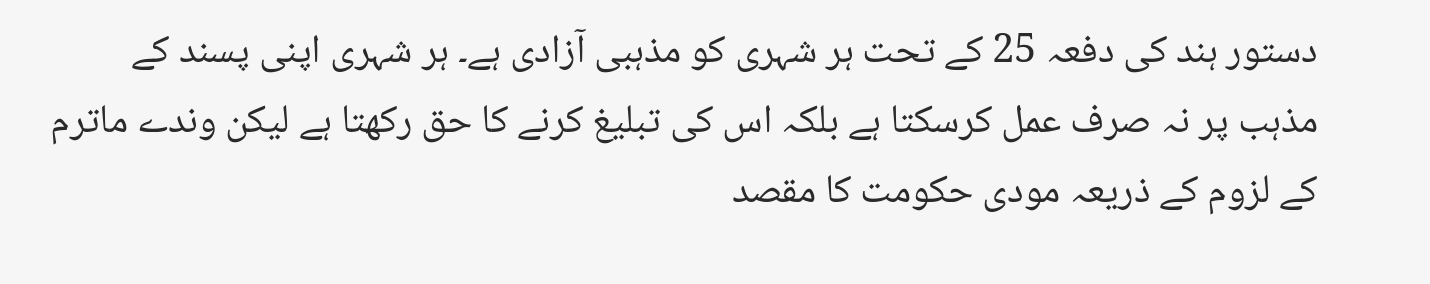دستور ہند کی دفعہ 25 کے تحت ہر شہری کو مذہبی آزادی ہے۔ ہر شہری اپنی پسند کے مذہب پر نہ صرف عمل کرسکتا ہے بلکہ اس کی تبلیغ کرنے کا حق رکھتا ہے لیکن وندے ماترم کے لزوم کے ذریعہ مودی حکومت کا مقصد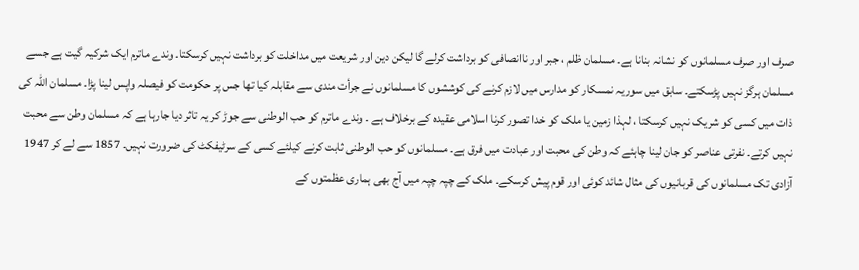صرف اور صرف مسلمانوں کو نشانہ بنانا ہے۔ مسلمان ظلم ، جبر اور ناانصافی کو برداشت کرلے گا لیکن دین اور شریعت میں مداخلت کو برداشت نہیں کرسکتا۔ وندے ماترم ایک شرکیہ گیت ہے جسے مسلمان ہرگز نہیں پڑسکتے۔ سابق میں سوریہ نمسکار کو مدارس میں لازم کرنے کی کوششوں کا مسلمانوں نے جرأت مندی سے مقابلہ کیا تھا جس پر حکومت کو فیصلہ واپس لینا پڑا۔ مسلمان اللہ کی ذات میں کسی کو شریک نہیں کرسکتا ، لہذا زمین یا ملک کو خدا تصور کرنا اسلامی عقیدہ کے برخلاف ہے ۔ وندے ماترم کو حب الوطنی سے جوڑ کر یہ تاثر دیا جارہا ہے کہ مسلمان وطن سے محبت نہیں کرتے۔ نفرتی عناصر کو جان لینا چاہئے کہ وطن کی محبت اور عبادت میں فرق ہے۔ مسلمانوں کو حب الوطنی ثابت کرنے کیلئے کسی کے سرٹیفکٹ کی ضرورت نہیں۔ 1857 سے لے کر 1947 آزادی تک مسلمانوں کی قربانیوں کی مثال شائد کوئی اور قوم پیش کرسکے۔ ملک کے چپہ چپہ میں آج بھی ہماری عظمتوں کے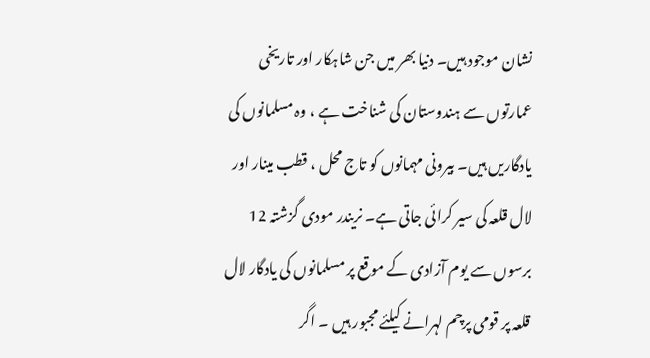نشان موجود ہیں۔ دنیا بھر میں جن شاہکار اور تاریخی عمارتوں سے ہندوستان کی شناخت ہے ، وہ مسلمانوں کی یادگاریں ہیں۔ بیرونی مہمانوں کو تاج محل ، قطب مینار اور لال قلعہ کی سیر کرائی جاتی ہے۔ نریندر مودی گزشتہ 12 برسوں سے یوم آزادی کے موقع پر مسلمانوں کی یادگار لال قلعہ پر قومی پرچم لہرانے کیلئے مجبور ہیں ۔ اگر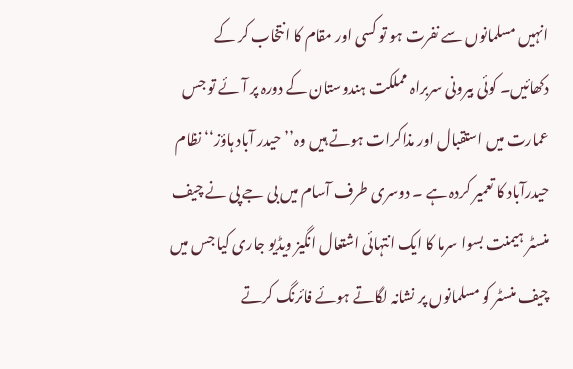انہیں مسلمانوں سے نفرت ہو تو کسی اور مقام کا انتخاب کر کے دکھائیں۔ کوئی بیرونی سربراہ مملکت ہندوستان کے دورہ پر آئے تو جس عمارت میں استقبال اور مذاکرات ہوتے ہیں وہ’’حیدر آباد ہاؤز‘‘ نظام حیدرآباد کا تعمیر کردہ ہے ۔ دوسری طرف آسام میں بی جے پی نے چیف منسٹر ہیمنت بسوا سرما کا ایک انتہائی اشتعال انگیز ویڈیو جاری کیا جس میں چیف منسٹر کو مسلمانوں پر نشانہ لگاتے ہوئے فائرنگ کرتے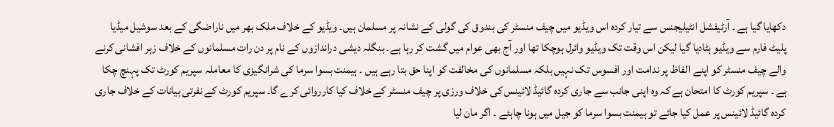دکھایا گیا ہے ۔ آرٹیفشل انٹیلیجنس سے تیار کردہ اس ویڈیو میں چیف منسٹر کی بندوق کی گولی کے نشانہ پر مسلمان ہیں۔ ویڈیو کے خلاف ملک بھر میں ناراضگی کے بعد سوشیل میڈیا پلیٹ فارم سے ویڈیو ہٹادیا گیا لیکن اس وقت تک ویڈیو وائرل ہوچکا تھا اور آج بھی عوام میں گشت کر رہا ہے۔ بنگلہ دیشی دراندازوں کے نام پر دن رات مسلمانوں کے خلاف زہر افشانی کرنے والے چیف منسٹر کو اپنے الفاظ پر ندامت اور افسوس تک نہیں بلکہ مسلمانوں کی مخالفت کو اپنا حق بتا رہے ہیں ۔ ہیمنت بسوا سرما کی شرانگیزی کا معاملہ سپریم کورٹ تک پہنچ چکا ہے ۔ سپریم کورٹ کا امتحان ہے کہ وہ اپنی جانب سے جاری کردہ گائیڈ لائینس کی خلاف ورزی پر چیف منسٹر کے خلاف کیا کارروائی کرے گا۔ سپریم کورٹ کے نفرتی بیانات کے خلاف جاری کردہ گائیڈ لائینس پر عمل کیا جائے تو ہیمنت بسوا سرما کو جیل میں ہونا چاہئے ۔ اگر مان لیا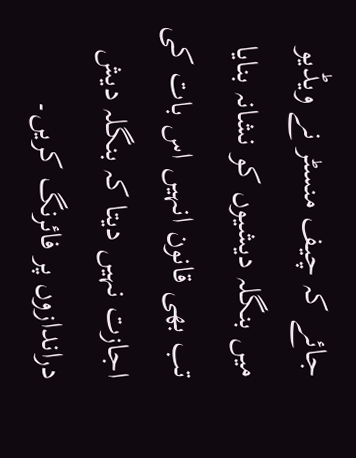جائے کہ چیف منسٹر نے ویڈیو میں بنگلہ دیشیوں کو نشانہ بنایا تب بھی قانون انہیں اس بات کی اجازت نہیں دیتا کہ بنگلہ دیش دراندازوں پر فائرنگ کریں۔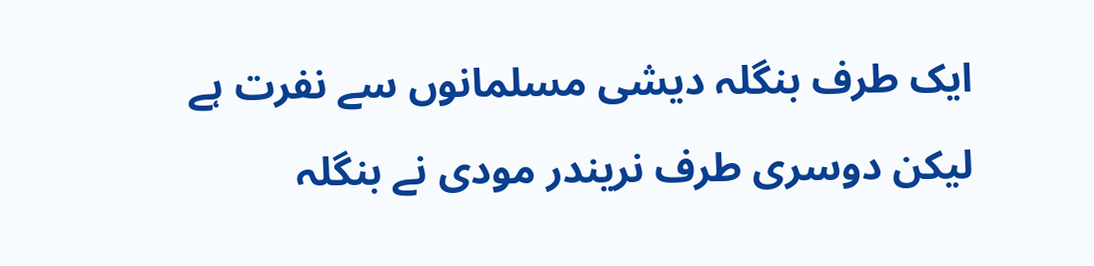ایک طرف بنگلہ دیشی مسلمانوں سے نفرت ہے لیکن دوسری طرف نریندر مودی نے بنگلہ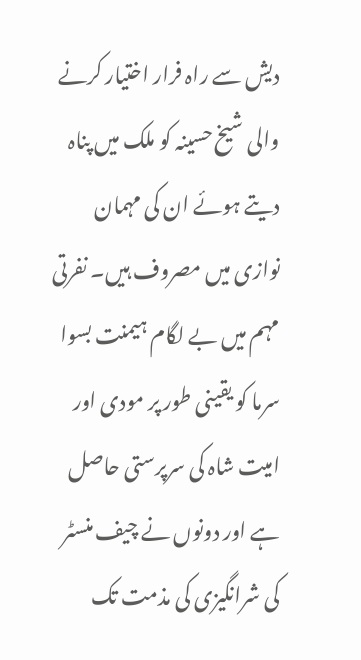دیش سے راہ فرار اختیار کرنے والی شیخ حسینہ کو ملک میں پناہ دیتے ہوئے ان کی مہمان نوازی میں مصروف ہیں۔ نفرتی مہم میں بے لگام ہیمنت بسوا سرما کو یقینی طور پر مودی اور امیت شاہ کی سرپرستی حاصل ہے اور دونوں نے چیف منسٹر کی شرانگیزی کی مذمت تک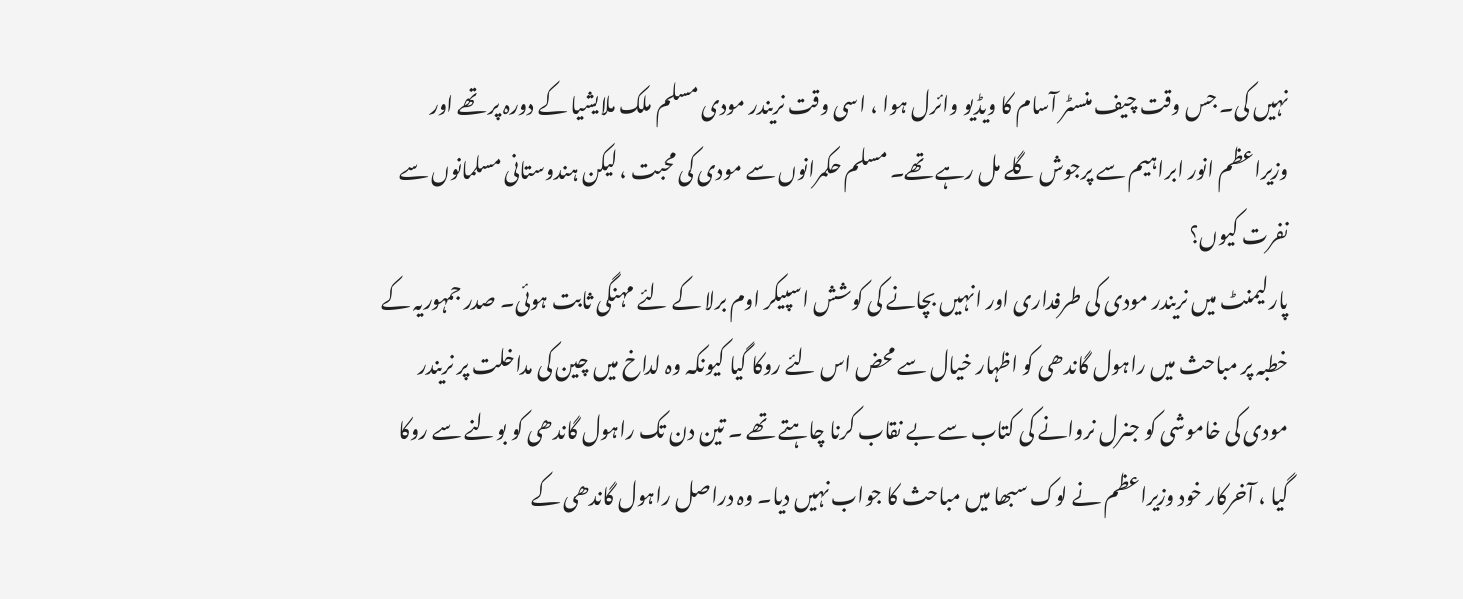نہیں کی۔ جس وقت چیف منسٹر آسام کا ویڈیو وائرل ہوا ، اسی وقت نریندر مودی مسلم ملک ملایشیا کے دورہ پر تھے اور وزیراعظم انور ابراہیم سے پرجوش گلے مل رہے تھے۔ مسلم حکمرانوں سے مودی کی محبت ، لیکن ہندوستانی مسلمانوں سے نفرت کیوں؟
پارلیمنٹ میں نریندر مودی کی طرفداری اور انہیں بچانے کی کوشش اسپیکر اوم برلا کے لئے مہنگی ثابت ہوئی۔ صدر جمہوریہ کے خطبہ پر مباحث میں راہول گاندھی کو اظہار خیال سے محض اس لئے روکا گیا کیونکہ وہ لداخ میں چین کی مداخلت پر نریندر مودی کی خاموشی کو جنرل نروانے کی کتاب سے بے نقاب کرنا چاہتے تھے ۔ تین دن تک راہول گاندھی کو بولنے سے روکا گیا ، آخرکار خود وزیراعظم نے لوک سبھا میں مباحث کا جواب نہیں دیا۔ وہ دراصل راہول گاندھی کے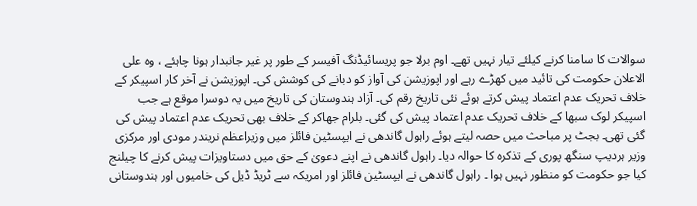سوالات کا سامنا کرنے کیلئے تیار نہیں تھے۔ اوم برلا جو پریسائیڈنگ آفیسر کے طور پر غیر جانبدار ہونا چاہئے ، وہ علی الاعلان حکومت کی تائید میں کھڑے رہے اور اپوزیشن کی آواز کو دبانے کی کوشش کی۔ اپوزیشن نے آخر کار اسپیکر کے خلاف تحریک عدم اعتماد پیش کرتے ہوئے نئی تاریخ رقم کی۔ آزاد ہندوستان کی تاریخ میں یہ دوسرا موقع ہے جب اسپیکر لوک سبھا کے خلاف تحریک عدم اعتماد پیش کی گئی۔ بلرام جھاکر کے خلاف بھی تحریک عدم اعتماد پیش کی گئی تھی۔ بجٹ پر مباحث میں حصہ لیتے ہوئے راہول گاندھی نے ایپسٹین فائلز میں وزیراعظم نریندر مودی اور مرکزی وزیر ہردیپ سنگھ پوری کے تذکرہ کا حوالہ دیا۔ راہول گاندھی نے اپنے دعویٰ کے حق میں دستاویزات پیش کرنے کا چیلنج کیا جو حکومت کو منظور نہیں ہوا ۔ راہول گاندھی نے ایپسٹین فائلز اور امریکہ سے ٹریڈ ڈیل کی خامیوں اور ہندوستانی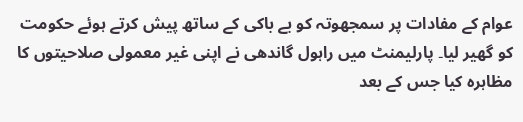عوام کے مفادات پر سمجھوتہ کو بے باکی کے ساتھ پیش کرتے ہوئے حکومت کو گھیر لیا۔ پارلیمنٹ میں راہول گاندھی نے اپنی غیر معمولی صلاحیتوں کا مظاہرہ کیا جس کے بعد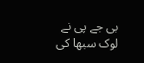بی جے پی نے لوک سبھا کی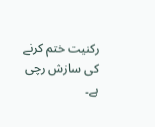رکنیت ختم کرنے کی سازش رچی ہے۔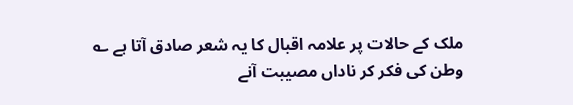ملک کے حالات پر علامہ اقبال کا یہ شعر صادق آتا ہے ؎
وطن کی فکر کر ناداں مصیبت آنے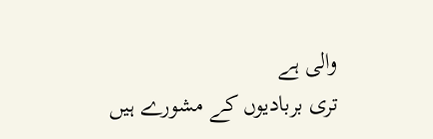والی ہے
تری بربادیوں کے مشورے ہیں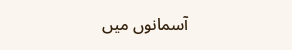آسمانوں میں